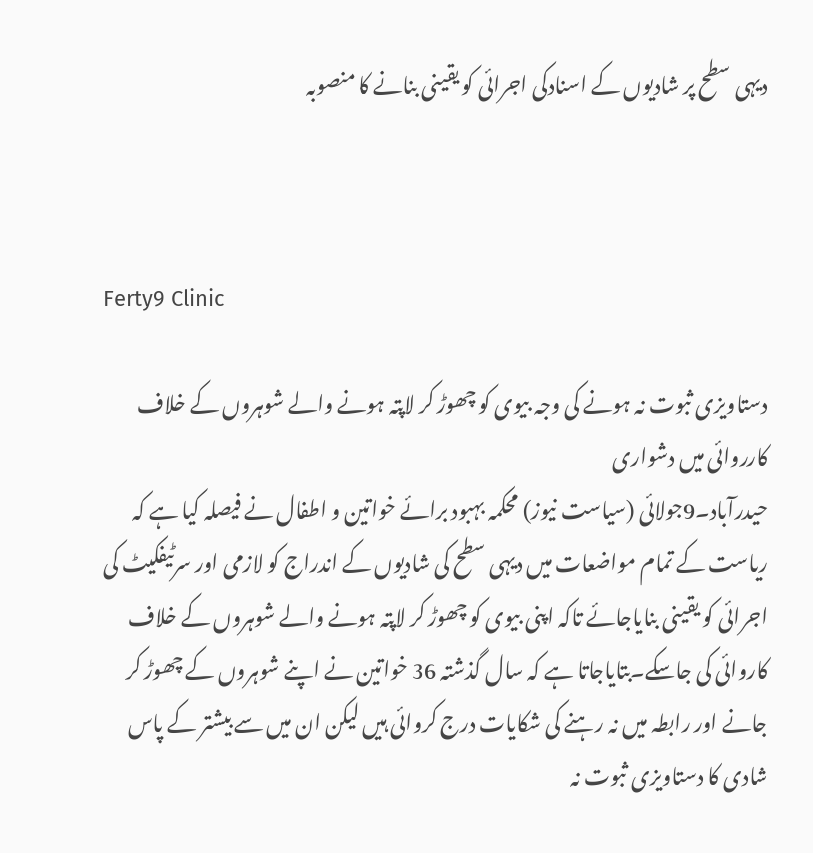دیہی سطح پر شادیوں کے اسنادکی اجرائی کو یقینی بنانے کا منصوبہ



Ferty9 Clinic

دستاویزی ثبوت نہ ہونے کی وجہ بیوی کو چھوڑ کر لاپتہ ہونے والے شوہروں کے خلاف کارروائی میں دشواری
حیدرآباد۔9جولائی (سیاست نیوز) محکمہ بہبود برائے خواتین و اطفال نے فیصلہ کیا ہے کہ ریاست کے تمام مواضعات میں دیہی سطح کی شادیوں کے اندراج کو لازمی اور سرٹیفکیٹ کی اجرائی کو یقینی بنایاجائے تاکہ اپنی بیوی کو چھوڑ کر لاپتہ ہونے والے شوہروں کے خلاف کاروائی کی جاسکے۔بتایاجاتا ہے کہ سال گذشتہ 36 خواتین نے اپنے شوہروں کے چھوڑ کر جانے اور رابطہ میں نہ رہنے کی شکایات درج کروائی ہیں لیکن ان میں سے بیشتر کے پاس شادی کا دستاویزی ثبوت نہ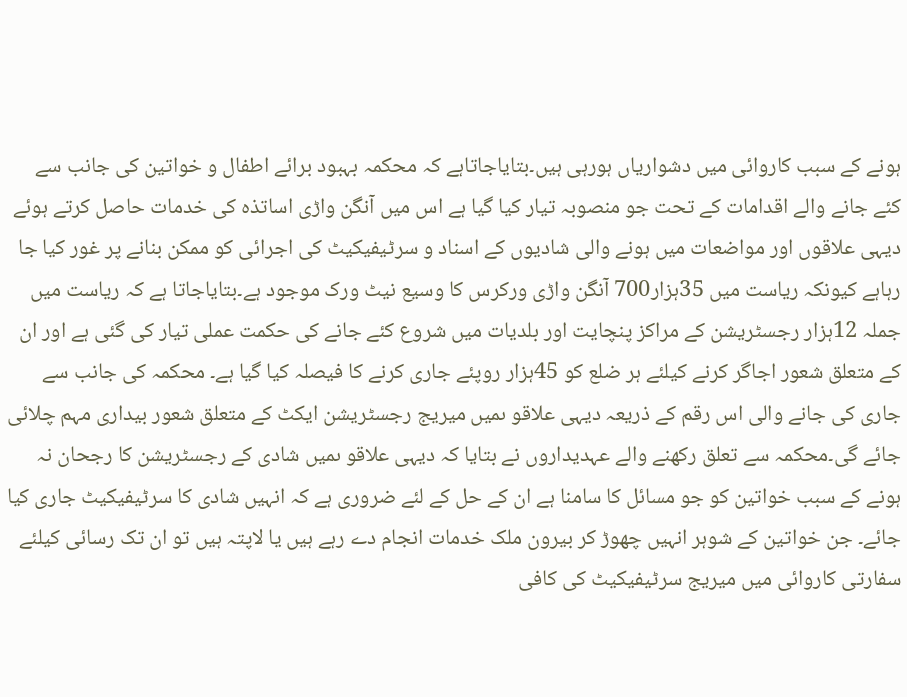ہونے کے سبب کاروائی میں دشواریاں ہورہی ہیں۔بتایاجاتاہے کہ محکمہ بہبود برائے اطفال و خواتین کی جانب سے کئے جانے والے اقدامات کے تحت جو منصوبہ تیار کیا گیا ہے اس میں آنگن واڑی اساتذہ کی خدمات حاصل کرتے ہوئے دیہی علاقوں اور مواضعات میں ہونے والی شادیوں کے اسناد و سرٹیفیکیٹ کی اجرائی کو ممکن بنانے پر غور کیا جا رہاہے کیونکہ ریاست میں 35ہزار700 آنگن واڑی ورکرس کا وسیع نیٹ ورک موجود ہے۔بتایاجاتا ہے کہ ریاست میں جملہ 12ہزار رجسٹریشن کے مراکز پنچایت اور بلدیات میں شروع کئے جانے کی حکمت عملی تیار کی گئی ہے اور ان کے متعلق شعور اجاگر کرنے کیلئے ہر ضلع کو 45ہزار روپئے جاری کرنے کا فیصلہ کیا گیا ہے۔ محکمہ کی جانب سے جاری کی جانے والی اس رقم کے ذریعہ دیہی علاقو ںمیں میریج رجسٹریشن ایکٹ کے متعلق شعور بیداری مہم چلائی جائے گی۔محکمہ سے تعلق رکھنے والے عہدیداروں نے بتایا کہ دیہی علاقو ںمیں شادی کے رجسٹریشن کا رجحان نہ ہونے کے سبب خواتین کو جو مسائل کا سامنا ہے ان کے حل کے لئے ضروری ہے کہ انہیں شادی کا سرٹیفیکیٹ جاری کیا جائے۔ جن خواتین کے شوہر انہیں چھوڑ کر بیرون ملک خدمات انجام دے رہے ہیں یا لاپتہ ہیں تو ان تک رسائی کیلئے سفارتی کاروائی میں میریج سرٹیفیکیٹ کی کافی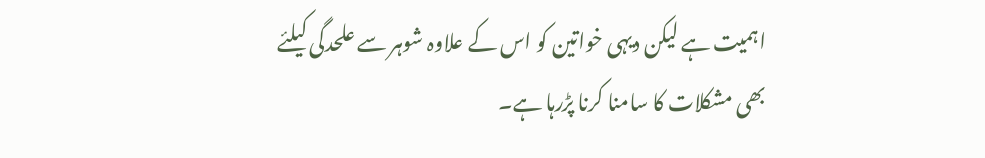اہمیت ہے لیکن دیہی خواتین کو اس کے علاوہ شوہر سے علحدگی کیلئے بھی مشکلات کا سامنا کرنا پڑرہا ہے۔